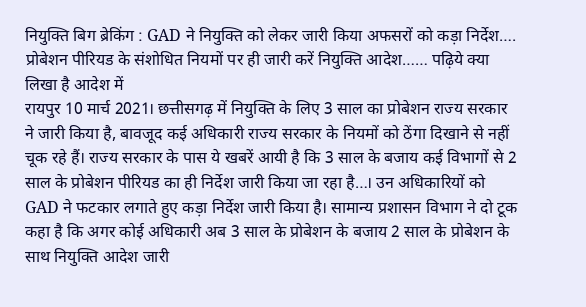नियुक्ति बिग ब्रेकिंग : GAD ने नियुक्ति को लेकर जारी किया अफसरों को कड़ा निर्देश…. प्रोबेशन पीरियड के संशोधित नियमों पर ही जारी करें नियुक्ति आदेश…… पढ़िये क्या लिखा है आदेश में
रायपुर 10 मार्च 2021। छत्तीसगढ़ में नियुक्ति के लिए 3 साल का प्रोबेशन राज्य सरकार ने जारी किया है, बावजूद कई अधिकारी राज्य सरकार के नियमों को ठेंगा दिखाने से नहीं चूक रहे हैं। राज्य सरकार के पास ये खबरें आयी है कि 3 साल के बजाय कई विभागों से 2 साल के प्रोबेशन पीरियड का ही निर्देश जारी किया जा रहा है…। उन अधिकारियों को GAD ने फटकार लगाते हुए कड़ा निर्देश जारी किया है। सामान्य प्रशासन विभाग ने दो टूक कहा है कि अगर कोई अधिकारी अब 3 साल के प्रोबेशन के बजाय 2 साल के प्रोबेशन के साथ नियुक्ति आदेश जारी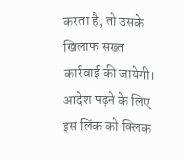करता है, तो उसके खिलाफ सख्त कार्रवाई की जायेगी। आदेश पढ़ने के लिए इस लिंक को क्लिक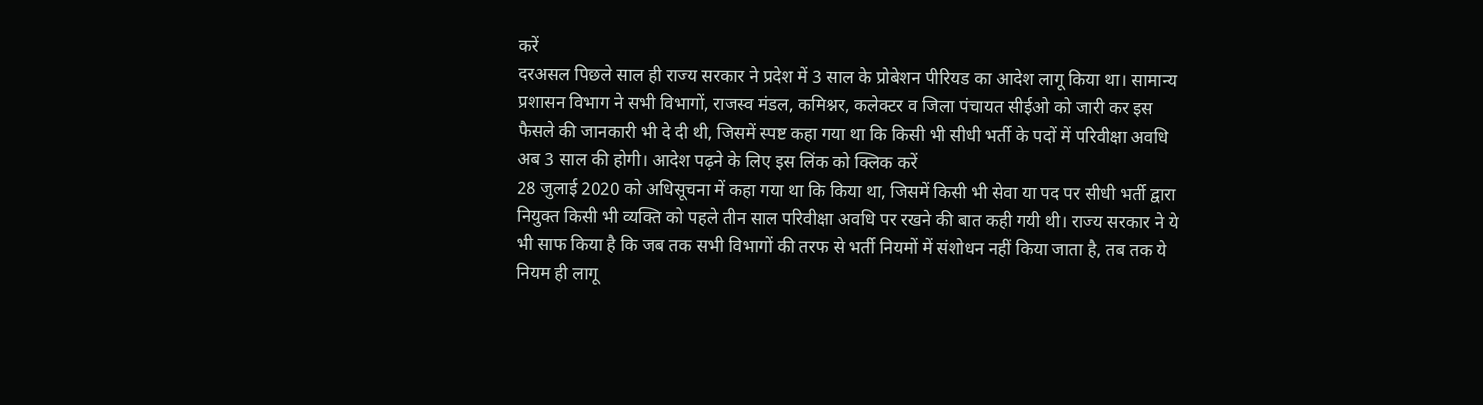करें
दरअसल पिछले साल ही राज्य सरकार ने प्रदेश में 3 साल के प्रोबेशन पीरियड का आदेश लागू किया था। सामान्य प्रशासन विभाग ने सभी विभागों, राजस्व मंडल, कमिश्नर, कलेक्टर व जिला पंचायत सीईओ को जारी कर इस फैसले की जानकारी भी दे दी थी, जिसमें स्पष्ट कहा गया था कि किसी भी सीधी भर्ती के पदों में परिवीक्षा अवधि अब 3 साल की होगी। आदेश पढ़ने के लिए इस लिंक को क्लिक करें
28 जुलाई 2020 को अधिसूचना में कहा गया था कि किया था, जिसमें किसी भी सेवा या पद पर सीधी भर्ती द्वारा नियुक्त किसी भी व्यक्ति को पहले तीन साल परिवीक्षा अवधि पर रखने की बात कही गयी थी। राज्य सरकार ने ये भी साफ किया है कि जब तक सभी विभागों की तरफ से भर्ती नियमों में संशोधन नहीं किया जाता है, तब तक ये नियम ही लागू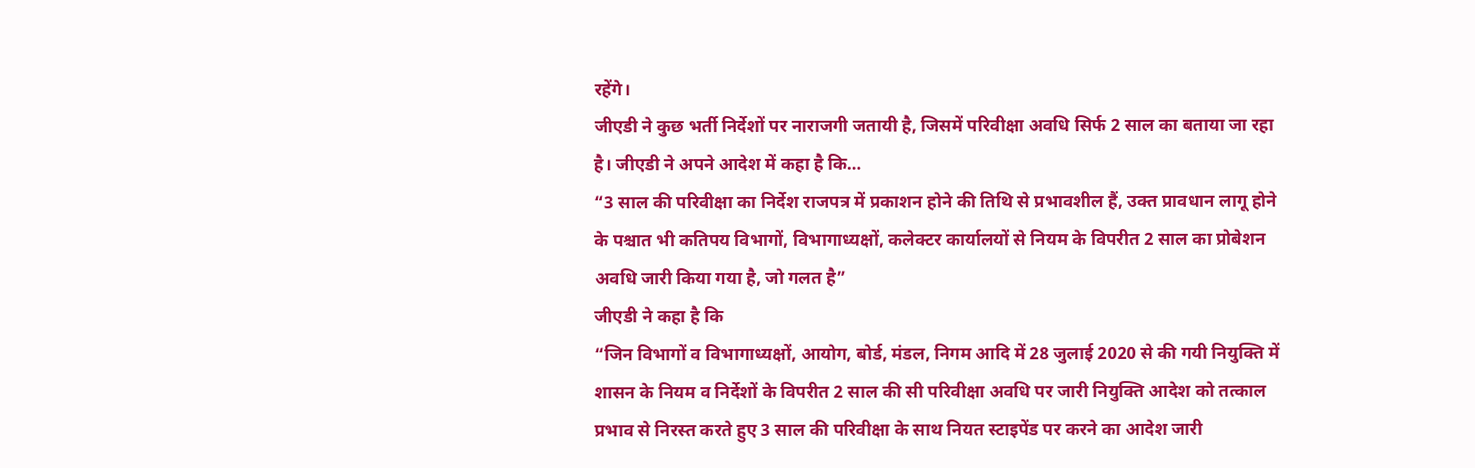रहेंगे।
जीएडी ने कुछ भर्ती निर्देशों पर नाराजगी जतायी है, जिसमें परिवीक्षा अवधि सिर्फ 2 साल का बताया जा रहा है। जीएडी ने अपने आदेश में कहा है कि…
“3 साल की परिवीक्षा का निर्देश राजपत्र में प्रकाशन होने की तिथि से प्रभावशील हैं, उक्त प्रावधान लागू होने के पश्चात भी कतिपय विभागों, विभागाध्यक्षों, कलेक्टर कार्यालयों से नियम के विपरीत 2 साल का प्रोबेशन अवधि जारी किया गया है, जो गलत है”
जीएडी ने कहा है कि
“जिन विभागों व विभागाध्यक्षों, आयोग, बोर्ड, मंडल, निगम आदि में 28 जुलाई 2020 से की गयी नियुक्ति में शासन के नियम व निर्देशों के विपरीत 2 साल की सी परिवीक्षा अवधि पर जारी नियुक्ति आदेश को तत्काल प्रभाव से निरस्त करते हुए 3 साल की परिवीक्षा के साथ नियत स्टाइपेंड पर करने का आदेश जारी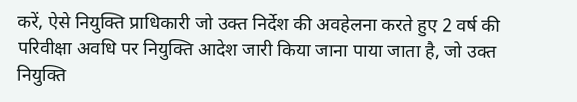करें, ऐसे नियुक्ति प्राधिकारी जो उक्त निर्देश की अवहेलना करते हुए 2 वर्ष की परिवीक्षा अवधि पर नियुक्ति आदेश जारी किया जाना पाया जाता है, जो उक्त नियुक्ति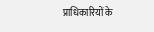प्राधिकारियों के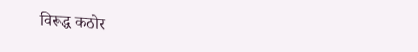विरूद्ध कठोर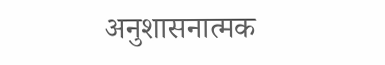अनुशासनात्मक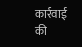कार्रवाई की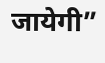जायेगी”